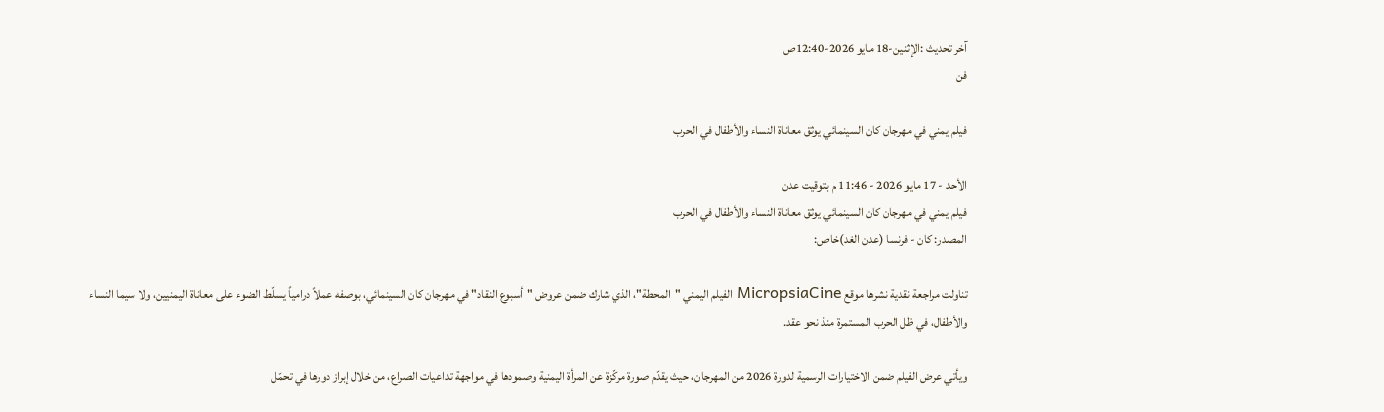آخر تحديث :الإثنين-18 مايو 2026-12:40ص
فن

فيلم يمني في مهرجان كان السينمائي يوثق معاناة النساء والأطفال في الحرب

الأحد - 17 مايو 2026 - 11:46 م بتوقيت عدن
فيلم يمني في مهرجان كان السينمائي يوثق معاناة النساء والأطفال في الحرب
المصدر: كان - فرنسا (عدن الغد)خاص:

تناولت مراجعة نقدية نشرها موقع MicropsiaCine الفيلم اليمني "المحطة"، الذي شارك ضمن عروض "أسبوع النقاد" في مهرجان كان السينمائي، بوصفه عملاً درامياً يسلّط الضوء على معاناة اليمنيين، ولا سيما النساء والأطفال، في ظل الحرب المستمرة منذ نحو عقد.

ويأتي عرض الفيلم ضمن الاختيارات الرسمية لدورة 2026 من المهرجان، حيث يقدّم صورة مركّزة عن المرأة اليمنية وصمودها في مواجهة تداعيات الصراع، من خلال إبراز دورها في تحمّل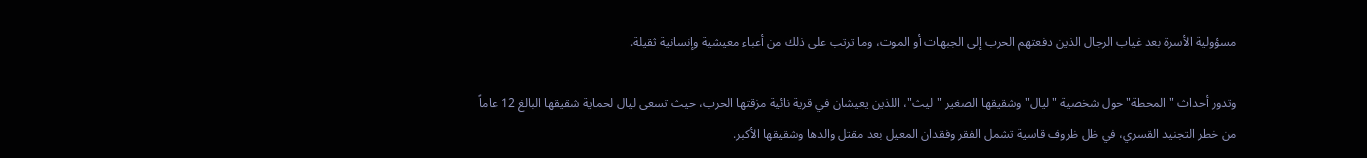مسؤولية الأسرة بعد غياب الرجال الذين دفعتهم الحرب إلى الجبهات أو الموت، وما ترتب على ذلك من أعباء معيشية وإنسانية ثقيلة.

وتدور أحداث "المحطة" حول شخصية "ليال" وشقيقها الصغير "ليث"، اللذين يعيشان في قرية نائية مزقتها الحرب، حيث تسعى ليال لحماية شقيقها البالغ 12 عاماً من خطر التجنيد القسري، في ظل ظروف قاسية تشمل الفقر وفقدان المعيل بعد مقتل والدها وشقيقها الأكبر.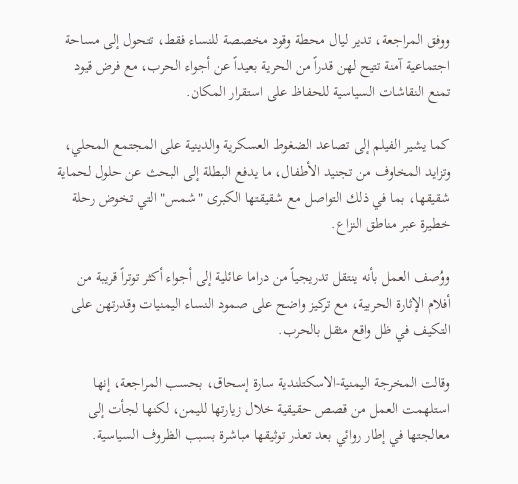ووفق المراجعة، تدير ليال محطة وقود مخصصة للنساء فقط، تتحول إلى مساحة اجتماعية آمنة تتيح لهن قدراً من الحرية بعيداً عن أجواء الحرب، مع فرض قيود تمنع النقاشات السياسية للحفاظ على استقرار المكان.

كما يشير الفيلم إلى تصاعد الضغوط العسكرية والدينية على المجتمع المحلي، وتزايد المخاوف من تجنيد الأطفال، ما يدفع البطلة إلى البحث عن حلول لحماية شقيقها، بما في ذلك التواصل مع شقيقتها الكبرى "شمس" التي تخوض رحلة خطيرة عبر مناطق النزاع.

ووُصف العمل بأنه ينتقل تدريجياً من دراما عائلية إلى أجواء أكثر توتراً قريبة من أفلام الإثارة الحربية، مع تركيز واضح على صمود النساء اليمنيات وقدرتهن على التكيف في ظل واقع مثقل بالحرب.

وقالت المخرجة اليمنية-الاسكتلندية سارة إسحاق، بحسب المراجعة، إنها استلهمت العمل من قصص حقيقية خلال زيارتها لليمن، لكنها لجأت إلى معالجتها في إطار روائي بعد تعذر توثيقها مباشرة بسبب الظروف السياسية.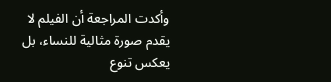وأكدت المراجعة أن الفيلم لا يقدم صورة مثالية للنساء، بل يعكس تنوع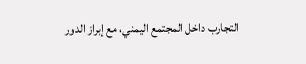التجارب داخل المجتمع اليمني، مع إبراز الدور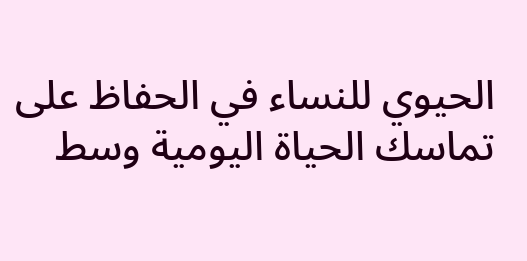الحيوي للنساء في الحفاظ على تماسك الحياة اليومية وسط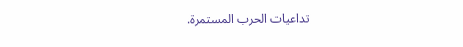تداعيات الحرب المستمرة.